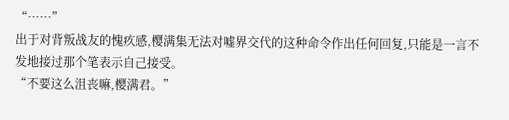“……”
出于对背叛战友的愧疚感,樱满集无法对嘘界交代的这种命令作出任何回复,只能是一言不发地接过那个笔表示自己接受。
“不要这么沮丧嘛,樱满君。”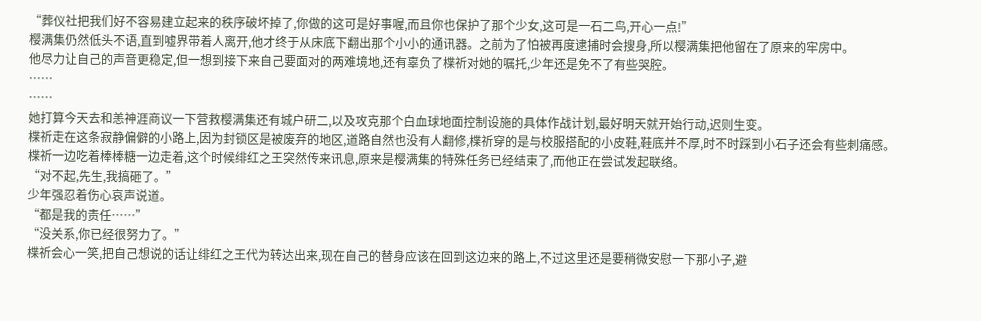“葬仪社把我们好不容易建立起来的秩序破坏掉了,你做的这可是好事喔,而且你也保护了那个少女,这可是一石二鸟,开心一点!”
樱满集仍然低头不语,直到嘘界带着人离开,他才终于从床底下翻出那个小小的通讯器。之前为了怕被再度逮捕时会搜身,所以樱满集把他留在了原来的牢房中。
他尽力让自己的声音更稳定,但一想到接下来自己要面对的两难境地,还有辜负了楪祈对她的嘱托,少年还是免不了有些哭腔。
……
……
她打算今天去和恙神涯商议一下营救樱满集还有城户研二,以及攻克那个白血球地面控制设施的具体作战计划,最好明天就开始行动,迟则生变。
楪祈走在这条寂静偏僻的小路上,因为封锁区是被废弃的地区,道路自然也没有人翻修,楪祈穿的是与校服搭配的小皮鞋,鞋底并不厚,时不时踩到小石子还会有些刺痛感。
楪祈一边吃着棒棒糖一边走着,这个时候绯红之王突然传来讯息,原来是樱满集的特殊任务已经结束了,而他正在尝试发起联络。
“对不起,先生,我搞砸了。”
少年强忍着伤心哀声说道。
“都是我的责任……”
“没关系,你已经很努力了。”
楪祈会心一笑,把自己想说的话让绯红之王代为转达出来,现在自己的替身应该在回到这边来的路上,不过这里还是要稍微安慰一下那小子,避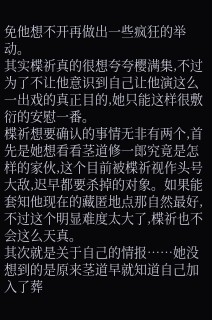免他想不开再做出一些疯狂的举动。
其实楪祈真的很想夸夸樱满集,不过为了不让他意识到自己让他演这么一出戏的真正目的,她只能这样很敷衍的安慰一番。
楪祈想要确认的事情无非有两个,首先是她想看看茎道修一郎究竟是怎样的家伙,这个目前被楪祈视作头号大敌,迟早都要杀掉的对象。如果能套知他现在的藏匿地点那自然最好,不过这个明显难度太大了,楪祈也不会这么天真。
其次就是关于自己的情报……她没想到的是原来茎道早就知道自己加入了葬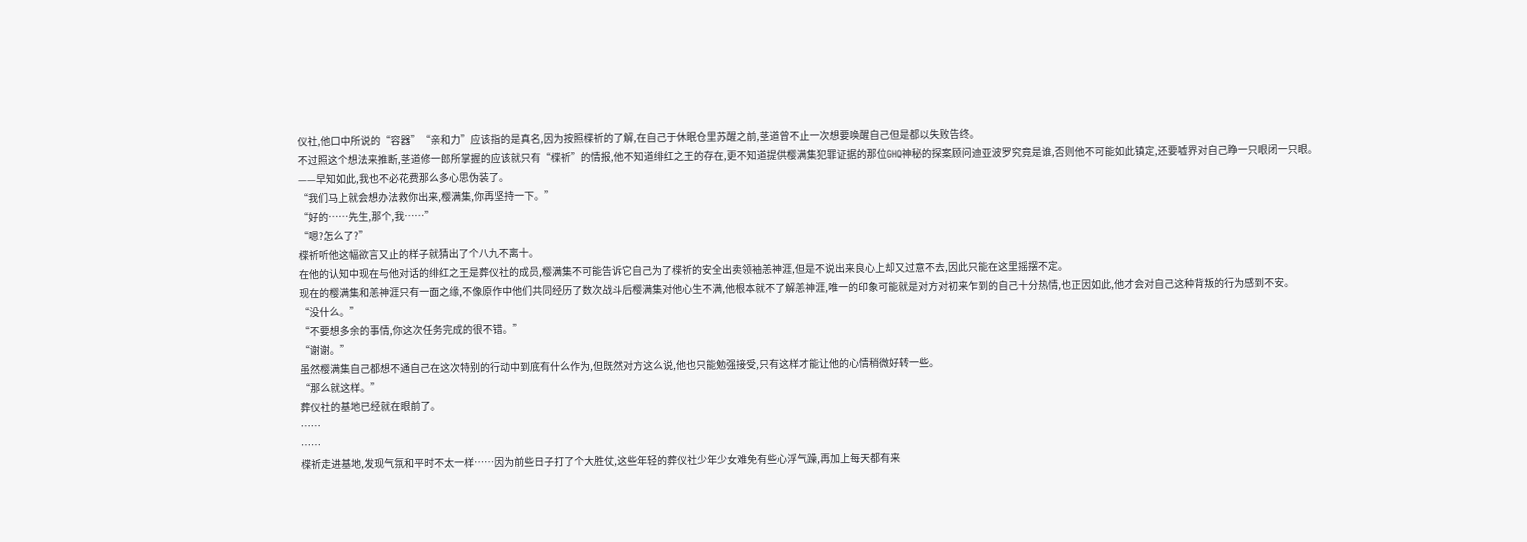仪社,他口中所说的“容器”“亲和力”应该指的是真名,因为按照楪祈的了解,在自己于休眠仓里苏醒之前,茎道曾不止一次想要唤醒自己但是都以失败告终。
不过照这个想法来推断,茎道修一郎所掌握的应该就只有“楪祈”的情报,他不知道绯红之王的存在,更不知道提供樱满集犯罪证据的那位GHQ神秘的探案顾问迪亚波罗究竟是谁,否则他不可能如此镇定,还要嘘界对自己睁一只眼闭一只眼。
——早知如此,我也不必花费那么多心思伪装了。
“我们马上就会想办法救你出来,樱满集,你再坚持一下。”
“好的……先生,那个,我……”
“嗯?怎么了?”
楪祈听他这幅欲言又止的样子就猜出了个八九不离十。
在他的认知中现在与他对话的绯红之王是葬仪社的成员,樱满集不可能告诉它自己为了楪祈的安全出卖领袖恙神涯,但是不说出来良心上却又过意不去,因此只能在这里摇摆不定。
现在的樱满集和恙神涯只有一面之缘,不像原作中他们共同经历了数次战斗后樱满集对他心生不满,他根本就不了解恙神涯,唯一的印象可能就是对方对初来乍到的自己十分热情,也正因如此,他才会对自己这种背叛的行为感到不安。
“没什么。”
“不要想多余的事情,你这次任务完成的很不错。”
“谢谢。”
虽然樱满集自己都想不通自己在这次特别的行动中到底有什么作为,但既然对方这么说,他也只能勉强接受,只有这样才能让他的心情稍微好转一些。
“那么就这样。”
葬仪社的基地已经就在眼前了。
……
……
楪祈走进基地,发现气氛和平时不太一样……因为前些日子打了个大胜仗,这些年轻的葬仪社少年少女难免有些心浮气躁,再加上每天都有来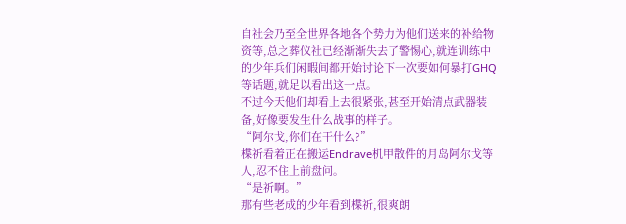自社会乃至全世界各地各个势力为他们送来的补给物资等,总之葬仪社已经渐渐失去了警惕心,就连训练中的少年兵们闲暇间都开始讨论下一次要如何暴打GHQ等话题,就足以看出这一点。
不过今天他们却看上去很紧张,甚至开始清点武器装备,好像要发生什么战事的样子。
“阿尔戈,你们在干什么?”
楪祈看着正在搬运Endrave机甲散件的月岛阿尔戈等人,忍不住上前盘问。
“是祈啊。”
那有些老成的少年看到楪祈,很爽朗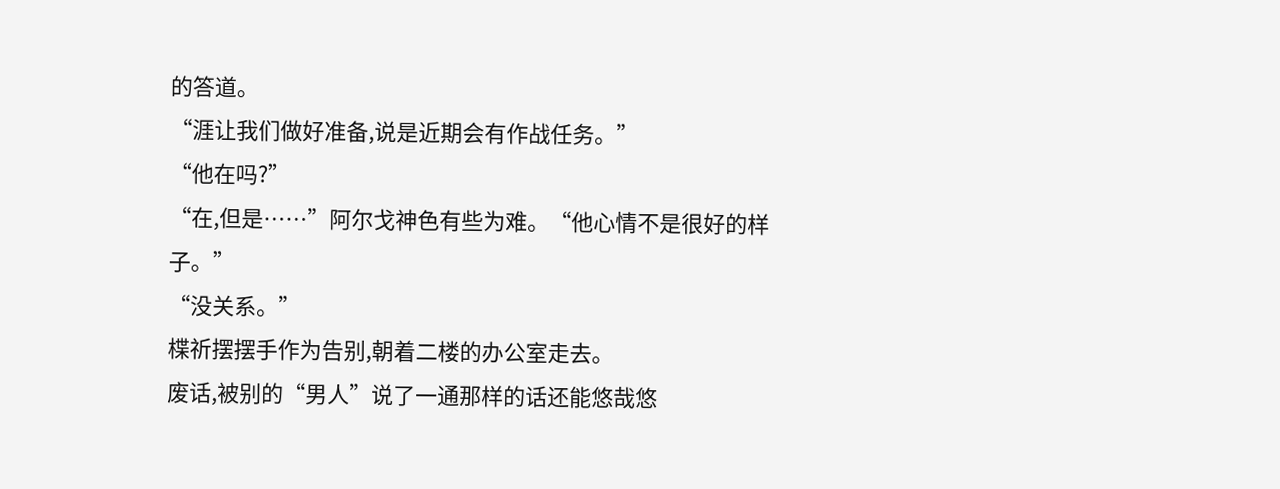的答道。
“涯让我们做好准备,说是近期会有作战任务。”
“他在吗?”
“在,但是……”阿尔戈神色有些为难。“他心情不是很好的样子。”
“没关系。”
楪祈摆摆手作为告别,朝着二楼的办公室走去。
废话,被别的“男人”说了一通那样的话还能悠哉悠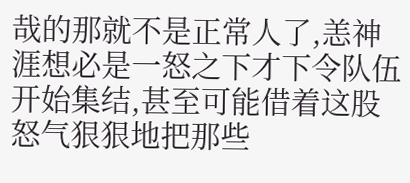哉的那就不是正常人了,恙神涯想必是一怒之下才下令队伍开始集结,甚至可能借着这股怒气狠狠地把那些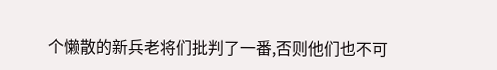个懒散的新兵老将们批判了一番,否则他们也不可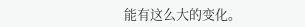能有这么大的变化。